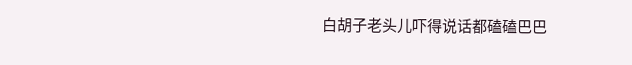白胡子老头儿吓得说话都磕磕巴巴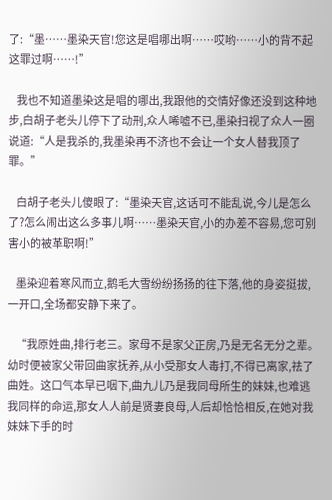了:“墨……墨染天官!您这是唱哪出啊……哎哟……小的背不起这罪过啊……!”

    我也不知道墨染这是唱的哪出,我跟他的交情好像还没到这种地步,白胡子老头儿停下了动刑,众人唏嘘不已,墨染扫视了众人一圈说道:“人是我杀的,我墨染再不济也不会让一个女人替我顶了罪。”

    白胡子老头儿傻眼了:“墨染天官,这话可不能乱说,今儿是怎么了?怎么闹出这么多事儿啊……墨染天官,小的办差不容易,您可别害小的被革职啊!”

    墨染迎着寒风而立,鹅毛大雪纷纷扬扬的往下落,他的身姿挺拔,一开口,全场都安静下来了。

    “我原姓曲,排行老三。家母不是家父正房,乃是无名无分之辈。幼时便被家父带回曲家抚养,从小受那女人毒打,不得已离家,祛了曲姓。这口气本早已咽下,曲九儿乃是我同母所生的妹妹,也难逃我同样的命运,那女人人前是贤妻良母,人后却恰恰相反,在她对我妹妹下手的时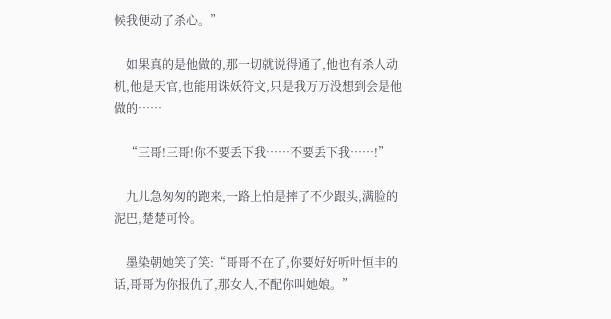候我便动了杀心。”

    如果真的是他做的,那一切就说得通了,他也有杀人动机,他是天官,也能用诛妖符文,只是我万万没想到会是他做的……

    “三哥!三哥!你不要丢下我……不要丢下我……!”

    九儿急匆匆的跑来,一路上怕是摔了不少跟头,满脸的泥巴,楚楚可怜。

    墨染朝她笑了笑:“哥哥不在了,你要好好听叶恒丰的话,哥哥为你报仇了,那女人,不配你叫她娘。”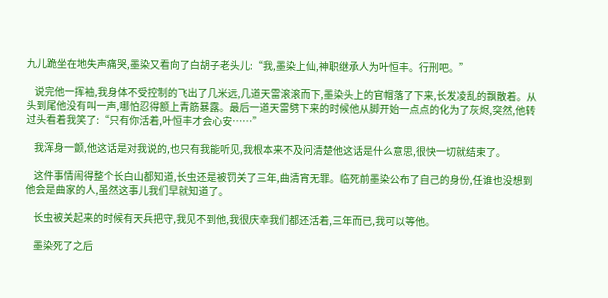九儿跪坐在地失声痛哭,墨染又看向了白胡子老头儿:“我,墨染上仙,神职继承人为叶恒丰。行刑吧。”

    说完他一挥袖,我身体不受控制的飞出了几米远,几道天雷滚滚而下,墨染头上的官帽落了下来,长发凌乱的飘散着。从头到尾他没有叫一声,哪怕忍得额上青筋暴露。最后一道天雷劈下来的时候他从脚开始一点点的化为了灰烬,突然,他转过头看着我笑了:“只有你活着,叶恒丰才会心安……”

    我浑身一颤,他这话是对我说的,也只有我能听见,我根本来不及问清楚他这话是什么意思,很快一切就结束了。

    这件事情闹得整个长白山都知道,长虫还是被罚关了三年,曲清宵无罪。临死前墨染公布了自己的身份,任谁也没想到他会是曲家的人,虽然这事儿我们早就知道了。

    长虫被关起来的时候有天兵把守,我见不到他,我很庆幸我们都还活着,三年而已,我可以等他。

    墨染死了之后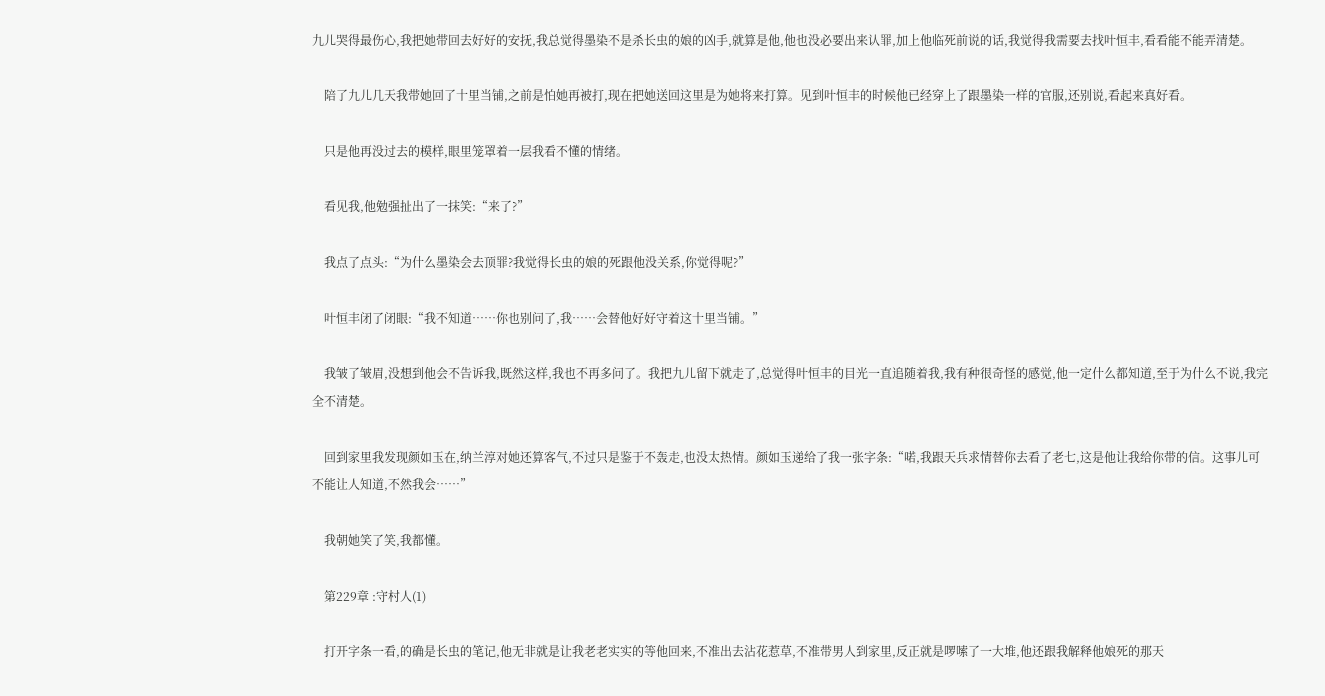九儿哭得最伤心,我把她带回去好好的安抚,我总觉得墨染不是杀长虫的娘的凶手,就算是他,他也没必要出来认罪,加上他临死前说的话,我觉得我需要去找叶恒丰,看看能不能弄清楚。

    陪了九儿几天我带她回了十里当铺,之前是怕她再被打,现在把她送回这里是为她将来打算。见到叶恒丰的时候他已经穿上了跟墨染一样的官服,还别说,看起来真好看。

    只是他再没过去的模样,眼里笼罩着一层我看不懂的情绪。

    看见我,他勉强扯出了一抹笑:“来了?”

    我点了点头:“为什么墨染会去顶罪?我觉得长虫的娘的死跟他没关系,你觉得呢?”

    叶恒丰闭了闭眼:“我不知道……你也别问了,我……会替他好好守着这十里当铺。”

    我皱了皱眉,没想到他会不告诉我,既然这样,我也不再多问了。我把九儿留下就走了,总觉得叶恒丰的目光一直追随着我,我有种很奇怪的感觉,他一定什么都知道,至于为什么不说,我完全不清楚。

    回到家里我发现颜如玉在,纳兰淳对她还算客气,不过只是鉴于不轰走,也没太热情。颜如玉递给了我一张字条:“喏,我跟天兵求情替你去看了老七,这是他让我给你带的信。这事儿可不能让人知道,不然我会……”

    我朝她笑了笑,我都懂。

    第229章 :守村人(1)

    打开字条一看,的确是长虫的笔记,他无非就是让我老老实实的等他回来,不准出去沾花惹草,不准带男人到家里,反正就是啰嗦了一大堆,他还跟我解释他娘死的那天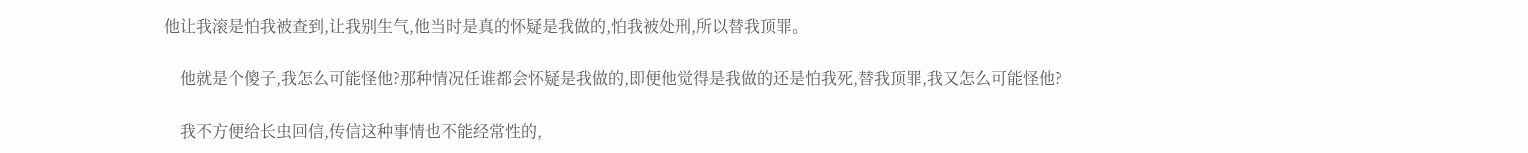他让我滚是怕我被查到,让我别生气,他当时是真的怀疑是我做的,怕我被处刑,所以替我顶罪。

    他就是个傻子,我怎么可能怪他?那种情况任谁都会怀疑是我做的,即便他觉得是我做的还是怕我死,替我顶罪,我又怎么可能怪他?

    我不方便给长虫回信,传信这种事情也不能经常性的,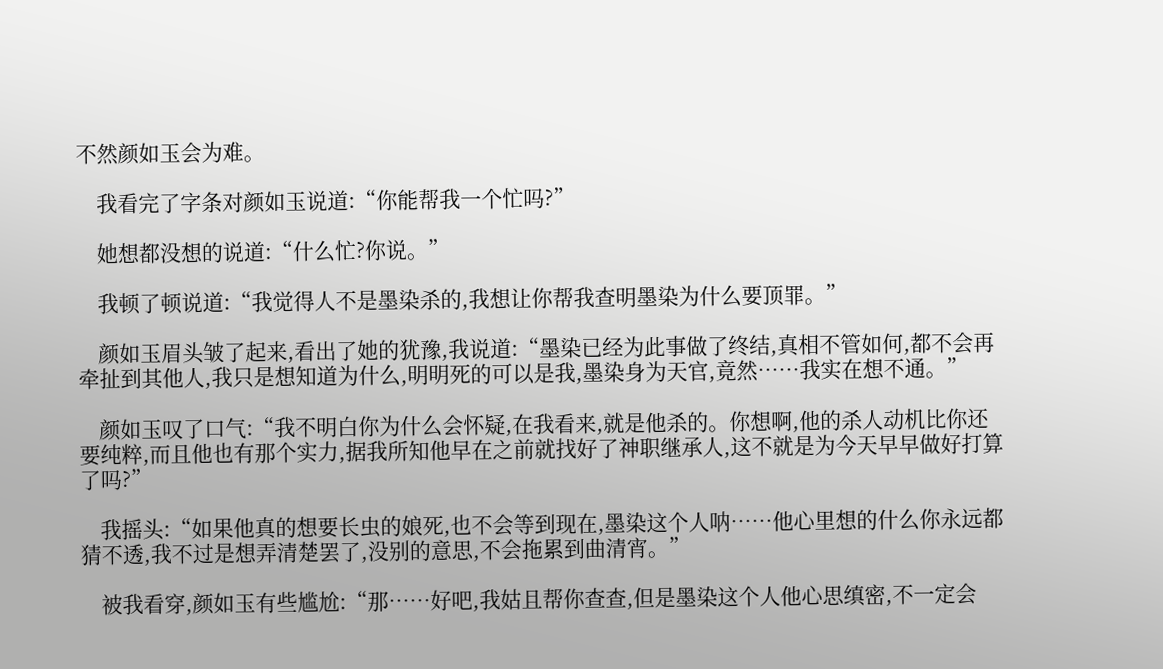不然颜如玉会为难。

    我看完了字条对颜如玉说道:“你能帮我一个忙吗?”

    她想都没想的说道:“什么忙?你说。”

    我顿了顿说道:“我觉得人不是墨染杀的,我想让你帮我查明墨染为什么要顶罪。”

    颜如玉眉头皱了起来,看出了她的犹豫,我说道:“墨染已经为此事做了终结,真相不管如何,都不会再牵扯到其他人,我只是想知道为什么,明明死的可以是我,墨染身为天官,竟然……我实在想不通。”

    颜如玉叹了口气:“我不明白你为什么会怀疑,在我看来,就是他杀的。你想啊,他的杀人动机比你还要纯粹,而且他也有那个实力,据我所知他早在之前就找好了神职继承人,这不就是为今天早早做好打算了吗?”

    我摇头:“如果他真的想要长虫的娘死,也不会等到现在,墨染这个人呐……他心里想的什么你永远都猜不透,我不过是想弄清楚罢了,没别的意思,不会拖累到曲清宵。”

    被我看穿,颜如玉有些尴尬:“那……好吧,我姑且帮你查查,但是墨染这个人他心思缜密,不一定会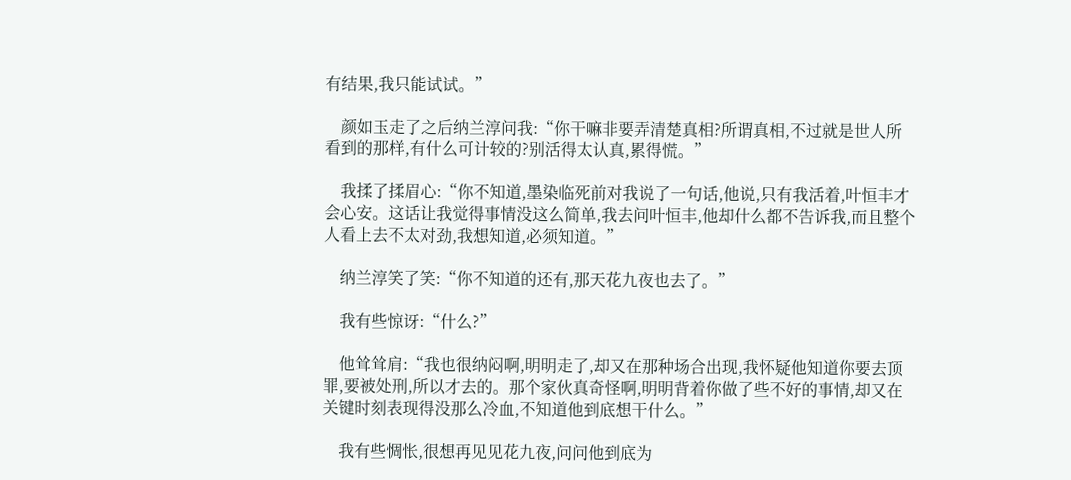有结果,我只能试试。”

    颜如玉走了之后纳兰淳问我:“你干嘛非要弄清楚真相?所谓真相,不过就是世人所看到的那样,有什么可计较的?别活得太认真,累得慌。”

    我揉了揉眉心:“你不知道,墨染临死前对我说了一句话,他说,只有我活着,叶恒丰才会心安。这话让我觉得事情没这么简单,我去问叶恒丰,他却什么都不告诉我,而且整个人看上去不太对劲,我想知道,必须知道。”

    纳兰淳笑了笑:“你不知道的还有,那天花九夜也去了。”

    我有些惊讶:“什么?”

    他耸耸肩:“我也很纳闷啊,明明走了,却又在那种场合出现,我怀疑他知道你要去顶罪,要被处刑,所以才去的。那个家伙真奇怪啊,明明背着你做了些不好的事情,却又在关键时刻表现得没那么冷血,不知道他到底想干什么。”

    我有些惆怅,很想再见见花九夜,问问他到底为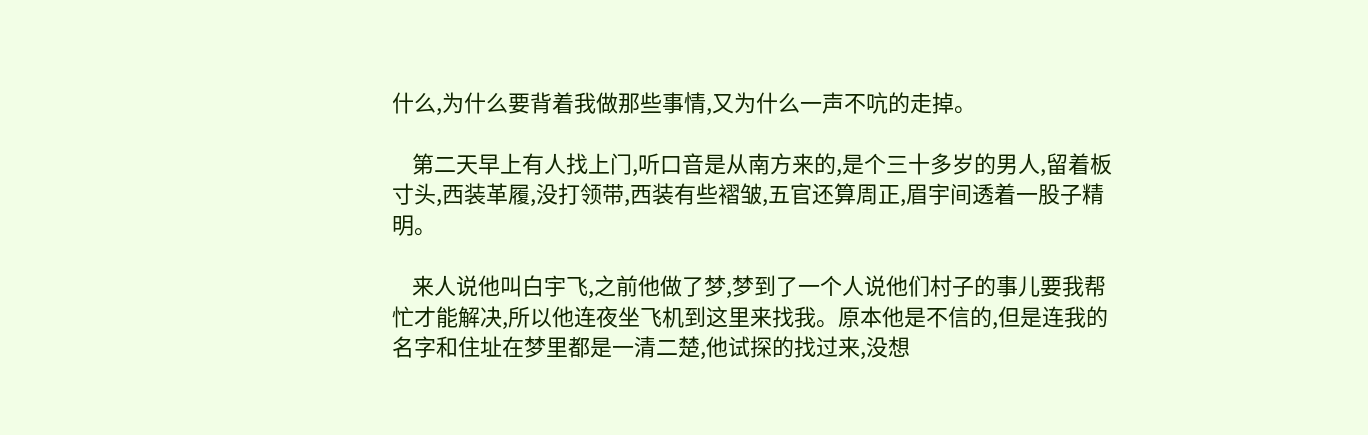什么,为什么要背着我做那些事情,又为什么一声不吭的走掉。

    第二天早上有人找上门,听口音是从南方来的,是个三十多岁的男人,留着板寸头,西装革履,没打领带,西装有些褶皱,五官还算周正,眉宇间透着一股子精明。

    来人说他叫白宇飞,之前他做了梦,梦到了一个人说他们村子的事儿要我帮忙才能解决,所以他连夜坐飞机到这里来找我。原本他是不信的,但是连我的名字和住址在梦里都是一清二楚,他试探的找过来,没想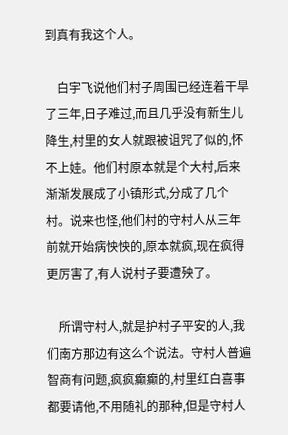到真有我这个人。

    白宇飞说他们村子周围已经连着干旱了三年,日子难过,而且几乎没有新生儿降生,村里的女人就跟被诅咒了似的,怀不上娃。他们村原本就是个大村,后来渐渐发展成了小镇形式,分成了几个村。说来也怪,他们村的守村人从三年前就开始病怏怏的,原本就疯,现在疯得更厉害了,有人说村子要遭殃了。

    所谓守村人,就是护村子平安的人,我们南方那边有这么个说法。守村人普遍智商有问题,疯疯癫癫的,村里红白喜事都要请他,不用随礼的那种,但是守村人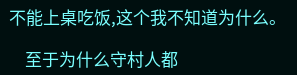不能上桌吃饭,这个我不知道为什么。

    至于为什么守村人都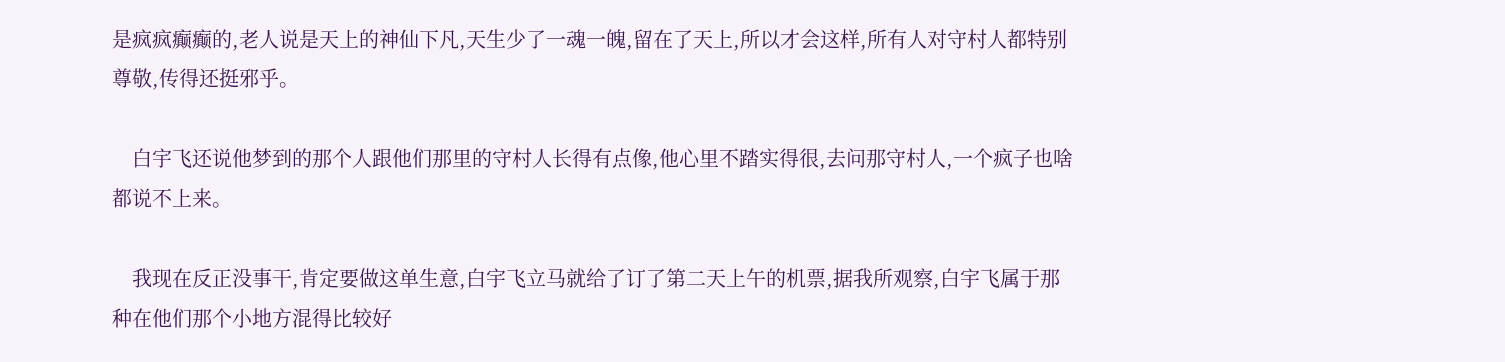是疯疯癫癫的,老人说是天上的神仙下凡,天生少了一魂一魄,留在了天上,所以才会这样,所有人对守村人都特别尊敬,传得还挺邪乎。

    白宇飞还说他梦到的那个人跟他们那里的守村人长得有点像,他心里不踏实得很,去问那守村人,一个疯子也啥都说不上来。

    我现在反正没事干,肯定要做这单生意,白宇飞立马就给了订了第二天上午的机票,据我所观察,白宇飞属于那种在他们那个小地方混得比较好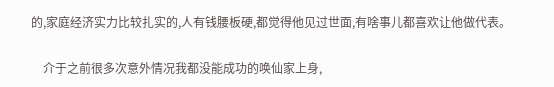的,家庭经济实力比较扎实的,人有钱腰板硬,都觉得他见过世面,有啥事儿都喜欢让他做代表。

    介于之前很多次意外情况我都没能成功的唤仙家上身,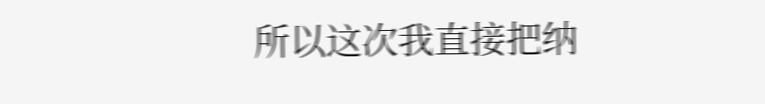所以这次我直接把纳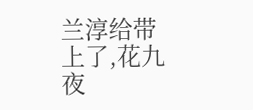兰淳给带上了,花九夜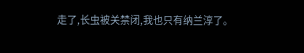走了,长虫被关禁闭,我也只有纳兰淳了。